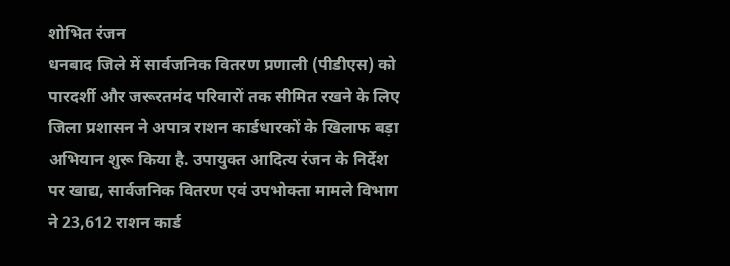शोभित रंजन
धनबाद जिले में सार्वजनिक वितरण प्रणाली (पीडीएस) को पारदर्शी और जरूरतमंद परिवारों तक सीमित रखने के लिए जिला प्रशासन ने अपात्र राशन कार्डधारकों के खिलाफ बड़ा अभियान शुरू किया है. उपायुक्त आदित्य रंजन के निर्देश पर खाद्य, सार्वजनिक वितरण एवं उपभोक्ता मामले विभाग ने 23,612 राशन कार्ड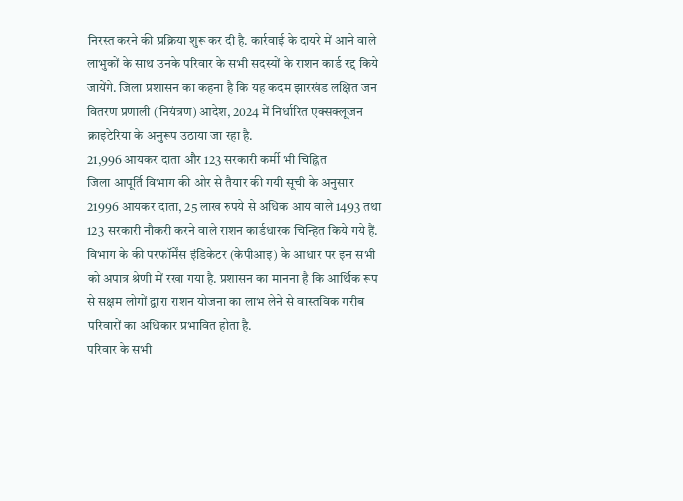निरस्त करने की प्रक्रिया शुरू कर दी है. कार्रवाई के दायरे में आने वाले लाभुकों के साथ उनके परिवार के सभी सदस्यों के राशन कार्ड रद्द किये जायेंगे. जिला प्रशासन का कहना है कि यह कदम झारखंड लक्षित जन वितरण प्रणाली (नियंत्रण) आदेश, 2024 में निर्धारित एक्सक्लूजन क्राइटेरिया के अनुरूप उठाया जा रहा है.
21,996 आयकर दाता और 123 सरकारी कर्मी भी चिह्नित
जिला आपूर्ति विभाग की ओर से तैयार की गयी सूची के अनुसार 21996 आयकर दाता, 25 लाख रुपये से अधिक आय वाले 1493 तथा 123 सरकारी नौकरी करने वाले राशन कार्डधारक चिन्हित किये गये हैं. विभाग के की परफॉर्मेंस इंडिकेटर (केपीआइ) के आधार पर इन सभी को अपात्र श्रेणी में रखा गया है. प्रशासन का मानना है कि आर्थिक रूप से सक्षम लोगों द्वारा राशन योजना का लाभ लेने से वास्तविक गरीब परिवारों का अधिकार प्रभावित होता है.
परिवार के सभी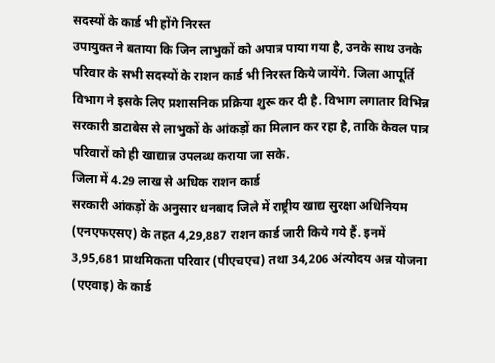सदस्यों के कार्ड भी होंगे निरस्त
उपायुक्त ने बताया कि जिन लाभुकों को अपात्र पाया गया है, उनके साथ उनके परिवार के सभी सदस्यों के राशन कार्ड भी निरस्त किये जायेंगे. जिला आपूर्ति विभाग ने इसके लिए प्रशासनिक प्रक्रिया शुरू कर दी है. विभाग लगातार विभिन्न सरकारी डाटाबेस से लाभुकों के आंकड़ों का मिलान कर रहा है, ताकि केवल पात्र परिवारों को ही खाद्यान्न उपलब्ध कराया जा सके.
जिला में 4.29 लाख से अधिक राशन कार्ड
सरकारी आंकड़ों के अनुसार धनबाद जिले में राष्ट्रीय खाद्य सुरक्षा अधिनियम (एनएफएसए) के तहत 4,29,887 राशन कार्ड जारी किये गये हैं. इनमें 3,95,681 प्राथमिकता परिवार (पीएचएच) तथा 34,206 अंत्योदय अन्न योजना (एएवाइ) के कार्ड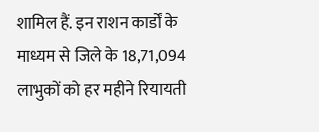शामिल हैं. इन राशन कार्डों के माध्यम से जिले के 18,71,094 लाभुकों को हर महीने रियायती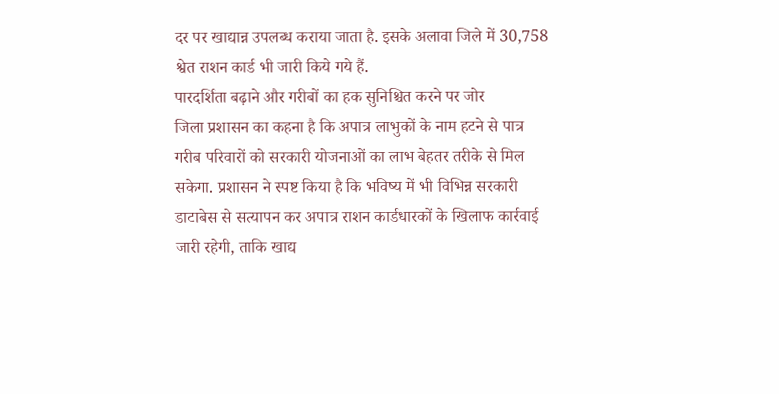दर पर खाद्यान्न उपलब्ध कराया जाता है. इसके अलावा जिले में 30,758 श्वेत राशन कार्ड भी जारी किये गये हैं.
पारदर्शिता बढ़ाने और गरीबों का हक सुनिश्चित करने पर जोर
जिला प्रशासन का कहना है कि अपात्र लाभुकों के नाम हटने से पात्र गरीब परिवारों को सरकारी योजनाओं का लाभ बेहतर तरीके से मिल सकेगा. प्रशासन ने स्पष्ट किया है कि भविष्य में भी विभिन्न सरकारी डाटाबेस से सत्यापन कर अपात्र राशन कार्डधारकों के खिलाफ कार्रवाई जारी रहेगी, ताकि खाद्य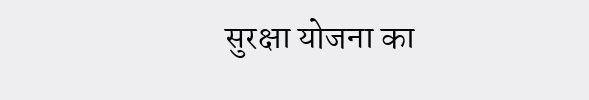सुरक्षा योजना का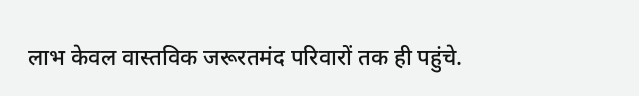लाभ केवल वास्तविक जरूरतमंद परिवारों तक ही पहुंचे.